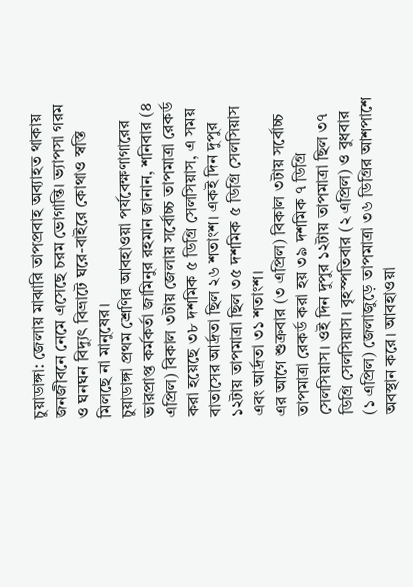চুয়াডাঙ্গা: জেলায় মাঝারি তাপপ্রবাহ অব্যাহত থাকায় জনজীবনে নেমে এসেছে চরম ভোগান্তি। ভ্যাপসা গরম ও ঘনঘন বিদ্যুৎ বিভ্রাটে ঘরে-বাইরে কোথাও স্বস্তি মিলছে না মানুষের।
চুয়াডাঙ্গা প্রথম শ্রেণির আবহাওয়া পর্যবেক্ষণাগারের ভারপ্রাপ্ত কর্মকর্তা জামিনুর রহমান জানান, শনিবার (৪ এপ্রিল) বিকাল ৩টায় জেলায় সর্বোচ্চ তাপমাত্রা রেকর্ড করা হয়েছে ৩৮ দশমিক ৫ ডিগ্রি সেলসিয়াস, এ সময় বাতাসের আর্দ্রতা ছিল ২৬ শতাংশ। একই দিন দুপুর ১২টায় তাপমাত্রা ছিল ৩৫ দশমিক ৫ ডিগ্রি সেলসিয়াস এবং আর্দ্রতা ৩১ শতাংশ।
এর আগে শুক্রবার (৩ এপ্রিল) বিকাল ৩টায় সর্বোচ্চ তাপমাত্রা রেকর্ড করা হয় ৩৯ দশমিক ৭ ডিগ্রি সেলসিয়াস। ওই দিন দুপুর ১২টায় তাপমাত্রা ছিল ৩৭ ডিগ্রি সেলসিয়াস। বৃহস্পতিবার (২ এপ্রিল) ও বুধবার (১ এপ্রিল) জেলাজুড়ে তাপমাত্রা ৩৬ ডিগ্রির আশপাশে অবস্থান করে। আবহাওয়া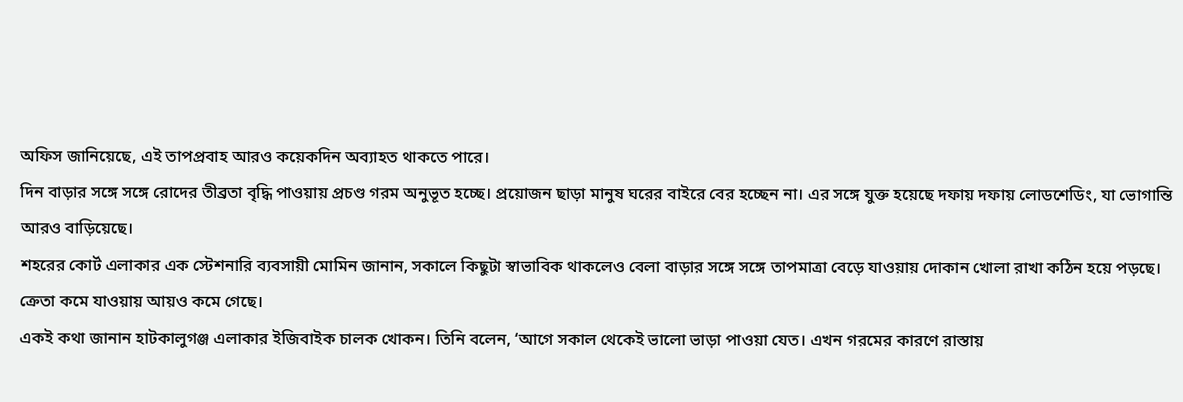অফিস জানিয়েছে, এই তাপপ্রবাহ আরও কয়েকদিন অব্যাহত থাকতে পারে।
দিন বাড়ার সঙ্গে সঙ্গে রোদের তীব্রতা বৃদ্ধি পাওয়ায় প্রচণ্ড গরম অনুভূত হচ্ছে। প্রয়োজন ছাড়া মানুষ ঘরের বাইরে বের হচ্ছেন না। এর সঙ্গে যুক্ত হয়েছে দফায় দফায় লোডশেডিং, যা ভোগান্তি আরও বাড়িয়েছে।
শহরের কোর্ট এলাকার এক স্টেশনারি ব্যবসায়ী মোমিন জানান, সকালে কিছুটা স্বাভাবিক থাকলেও বেলা বাড়ার সঙ্গে সঙ্গে তাপমাত্রা বেড়ে যাওয়ায় দোকান খোলা রাখা কঠিন হয়ে পড়ছে। ক্রেতা কমে যাওয়ায় আয়ও কমে গেছে।
একই কথা জানান হাটকালুগঞ্জ এলাকার ইজিবাইক চালক খোকন। তিনি বলেন, ‘আগে সকাল থেকেই ভালো ভাড়া পাওয়া যেত। এখন গরমের কারণে রাস্তায়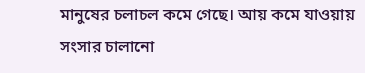মানুষের চলাচল কমে গেছে। আয় কমে যাওয়ায় সংসার চালানো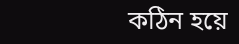কঠিন হয়ে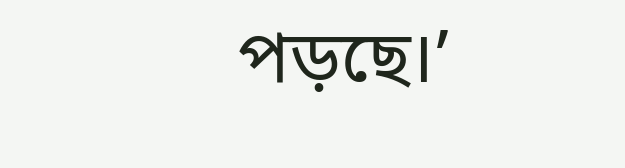পড়ছে।’